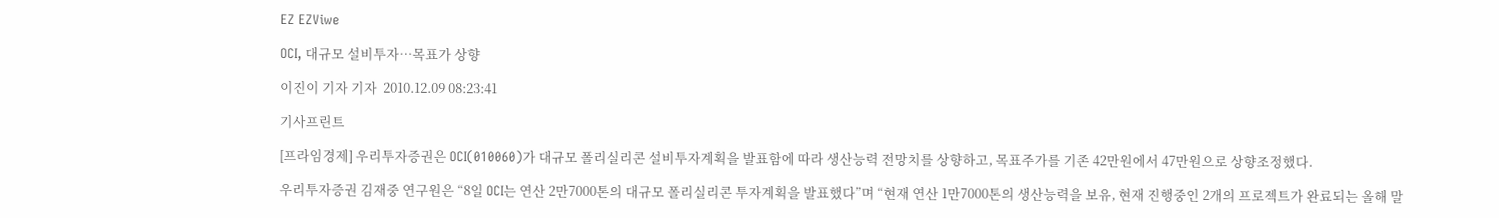EZ EZViwe

OCI, 대규모 설비투자…목표가 상향

이진이 기자 기자  2010.12.09 08:23:41

기사프린트

[프라임경제] 우리투자증권은 OCI(010060)가 대규모 폴리실리콘 설비투자계획을 발표함에 따라 생산능력 전망치를 상향하고, 목표주가를 기존 42만원에서 47만원으로 상향조정했다.

우리투자증권 김재중 연구원은 “8일 OCI는 연산 2만7000톤의 대규모 폴리실리콘 투자계획을 발표했다”며 “현재 연산 1만7000톤의 생산능력을 보유, 현재 진행중인 2개의 프로젝트가 완료되는 올해 말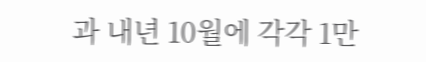과 내년 10월에 각각 1만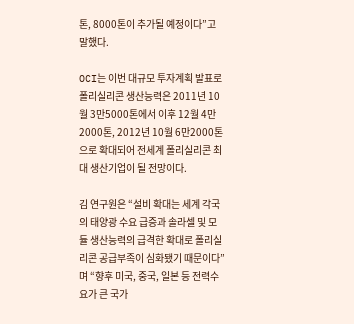톤, 8000톤이 추가될 예정이다”고 말했다.

OCI는 이번 대규모 투자계획 발표로 폴리실리콘 생산능력은 2011년 10월 3만5000톤에서 이후 12월 4만2000톤, 2012년 10월 6만2000톤으로 확대되어 전세계 폴리실리콘 최대 생산기업이 될 전망이다.

김 연구원은 “설비 확대는 세계 각국의 태양광 수요 급증과 솔라셀 및 모듈 생산능력의 급격한 확대로 폴리실리콘 공급부족이 심화됐기 때문이다”며 “향후 미국, 중국, 일본 등 전력수요가 큰 국가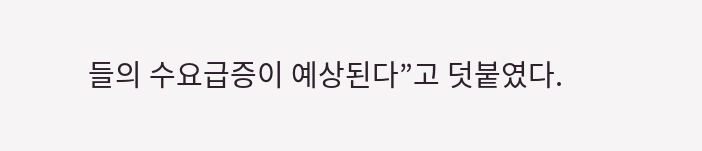들의 수요급증이 예상된다”고 덧붙였다.